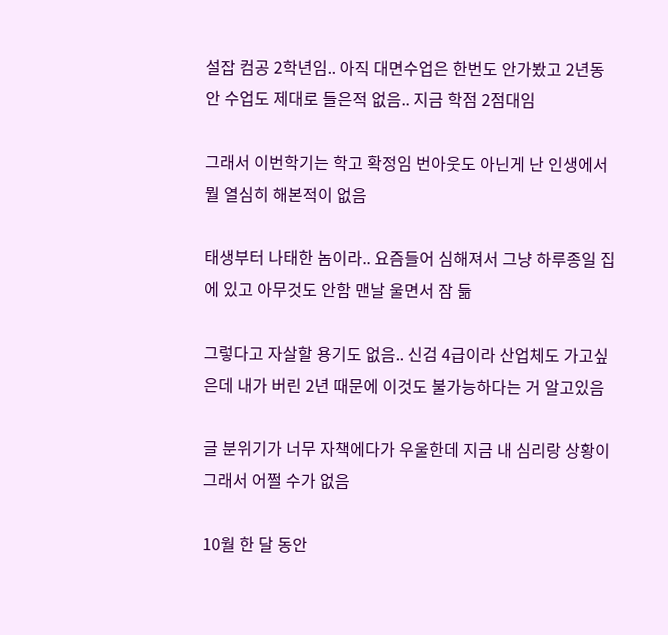설잡 컴공 2학년임.. 아직 대면수업은 한번도 안가봤고 2년동안 수업도 제대로 들은적 없음.. 지금 학점 2점대임

그래서 이번학기는 학고 확정임 번아웃도 아닌게 난 인생에서 뭘 열심히 해본적이 없음

태생부터 나태한 놈이라.. 요즘들어 심해져서 그냥 하루종일 집에 있고 아무것도 안함 맨날 울면서 잠 듦

그렇다고 자살할 용기도 없음.. 신검 4급이라 산업체도 가고싶은데 내가 버린 2년 때문에 이것도 불가능하다는 거 알고있음

글 분위기가 너무 자책에다가 우울한데 지금 내 심리랑 상황이 그래서 어쩔 수가 없음

10월 한 달 동안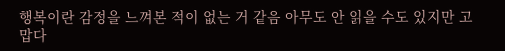행복이란 감정을 느껴본 적이 없는 거 같음 아무도 안 읽을 수도 있지만 고맙다